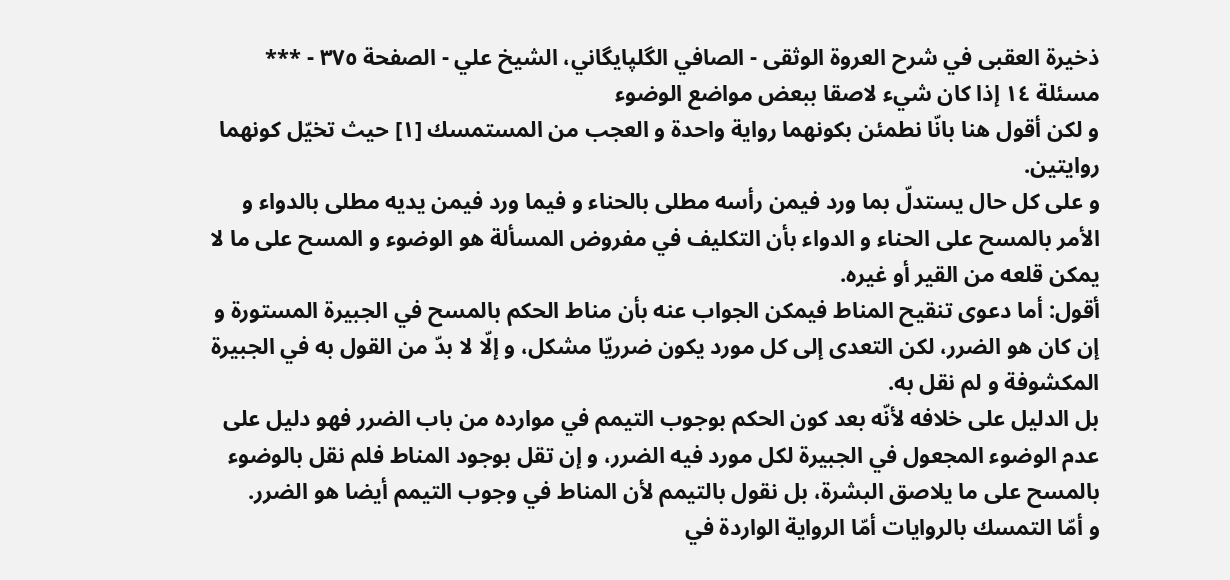ذخيرة العقبى في شرح العروة الوثقى - الصافي الگلپايگاني، الشيخ علي - الصفحة ٣٧٥ - *** مسئلة ١٤ إذا كان شيء لاصقا ببعض مواضع الوضوء
و لكن أقول هنا بانّا نطمئن بكونهما رواية واحدة و العجب من المستمسك [١] حيث تخيّل كونهما روايتين.
و على كل حال يستدلّ بما ورد فيمن رأسه مطلى بالحناء و فيما ورد فيمن يديه مطلى بالدواء و الأمر بالمسح على الحناء و الدواء بأن التكليف في مفروض المسألة هو الوضوء و المسح على ما لا يمكن قلعه من القير أو غيره.
أقول: أما دعوى تنقيح المناط فيمكن الجواب عنه بأن مناط الحكم بالمسح في الجبيرة المستورة و إن كان هو الضرر، لكن التعدى إلى كل مورد يكون ضرريّا مشكل، و إلّا لا بدّ من القول به في الجبيرة المكشوفة و لم نقل به.
بل الدليل على خلافه لأنّه بعد كون الحكم بوجوب التيمم في موارده من باب الضرر فهو دليل على عدم الوضوء المجعول في الجبيرة لكل مورد فيه الضرر، و إن تقل بوجود المناط فلم نقل بالوضوء بالمسح على ما يلاصق البشرة، بل نقول بالتيمم لأن المناط في وجوب التيمم أيضا هو الضرر.
و أمّا التمسك بالروايات أمّا الرواية الواردة في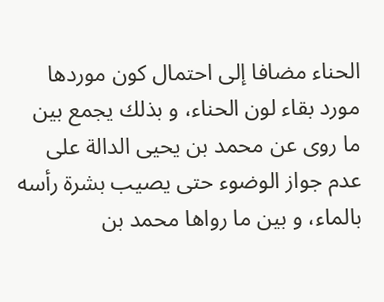الحناء مضافا إلى احتمال كون موردها مورد بقاء لون الحناء، و بذلك يجمع بين ما روى عن محمد بن يحيى الدالة على عدم جواز الوضوء حتى يصيب بشرة رأسه بالماء، و بين ما رواها محمد بن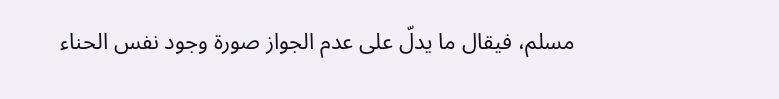مسلم، فيقال ما يدلّ على عدم الجواز صورة وجود نفس الحناء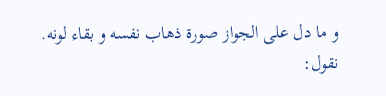و ما دل على الجواز صورة ذهاب نفسه و بقاء لونه.
نقول: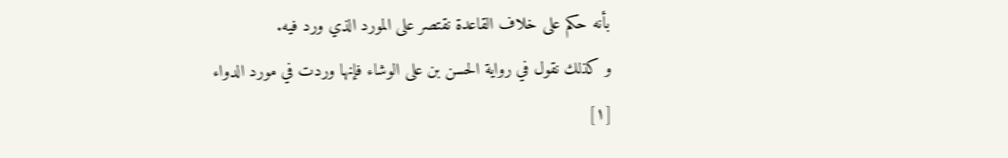بأنه حكم على خلاف القاعدة نقتصر على المورد الذي ورد فيه.
و كذلك نقول في رواية الحسن بن على الوشاء فإنها وردت في مورد الدواء
[١]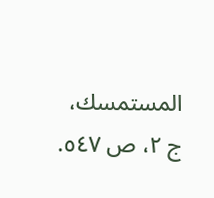المستمسك، ج ٢، ص ٥٤٧.